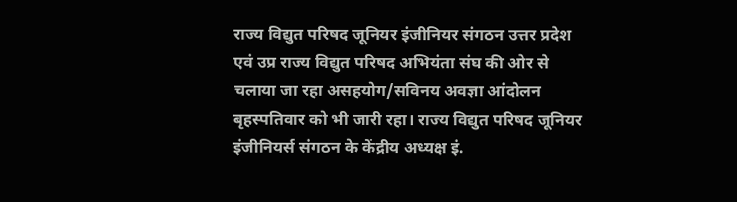राज्य विद्युत परिषद जूनियर इंजीनियर संगठन उत्तर प्रदेश एवं उप्र राज्य विद्युत परिषद अभियंता संघ की ओर से चलाया जा रहा असहयोग/सविनय अवज्ञा आंदोलन बृहस्पतिवार को भी जारी रहा। राज्य विद्युत परिषद जूनियर इंजीनियर्स संगठन के केंद्रीय अध्यक्ष इं.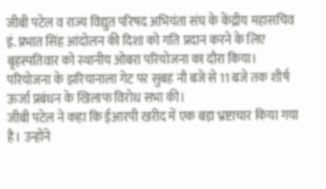जीबी पटेल व राज्य विद्युत परिषद अभियंता संघ के केंद्रीय महासचिव इं. प्रभात सिंह आंदोलन की दिशा को गति प्रदान करने के लिए बृहस्पतिवार को स्थानीय ओबरा परियोजना का दौरा किया। परियोजना के झरियानाला गेट पर सुबह नौ बजे से 11 बजे तक शीर्ष ऊर्जा प्रबंधन के खिलाफ विरोध सभा की।
जीबी पटेल ने कहा कि ईआरपी खरीद में एक बड़ा भ्रष्टाचार किया गया है। उन्होंने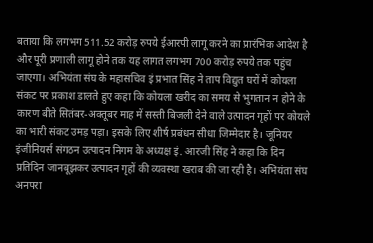बताया कि लगभग 511.52 करोड़ रुपये ईआरपी लागू करने का प्रारंभिक आदेश है और पूरी प्रणाली लागू होने तक यह लागत लगभग 700 करोड़ रुपये तक पहुंच जाएगा। अभियंता संघ के महासचिव इं प्रभात सिंह ने ताप विद्युत घरों में कोयला संकट पर प्रकाश डालते हुए कहा कि कोयला खरीद का समय से भुगतान न होने के कारण बीते सितंबर-अक्तूबर माह में सस्ती बिजली देने वाले उत्पादन गृहों पर कोयले का भारी संकट उमड़ पड़ा। इसके लिए शीर्ष प्रबंधन सीधा जिम्मेदार है। जूनियर इंजीनियर्स संगठन उत्पादन निगम के अध्यक्ष इं. आरजी सिंह ने कहा कि दिन प्रतिदिन जानबूझकर उत्पादन गृहों की व्यवस्था खराब की जा रही है। अभियंता संघ अनपरा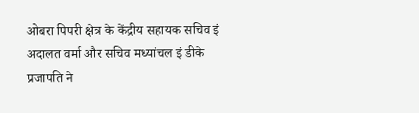ओबरा पिपरी क्षेत्र के केंद्रीय सहायक सचिव इं अदालत वर्मा और सचिव मध्यांचल इं डीके प्रजापति ने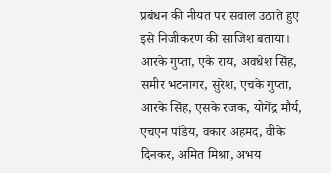प्रबंधन की नीयत पर सवाल उठाते हुए इसे निजीकरण की साजिश बताया। आरके गुप्ता, एके राय, अवधेश सिंह, समीर भटनागर, सुरेश, एचके गुप्ता, आरके सिंह, एसके रजक, योगेंद्र मौर्य, एचएन पांडेय, वकार अहमद, वीके दिनकर, अमित मिश्रा, अभय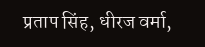प्रताप सिंह, धीरज वर्मा,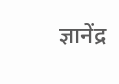ज्ञानेंद्र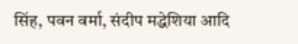सिंह, पवन वर्मा, संदीप मद्धेशिया आदि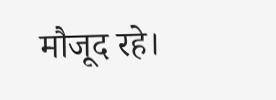मौजूद रहे।